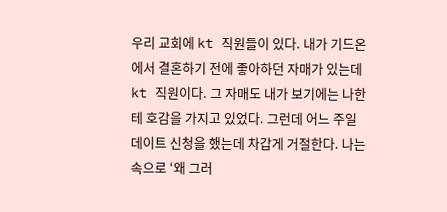우리 교회에 kt 직원들이 있다. 내가 기드온에서 결혼하기 전에 좋아하던 자매가 있는데 kt 직원이다. 그 자매도 내가 보기에는 나한테 호감을 가지고 있었다. 그런데 어느 주일 데이트 신청을 했는데 차갑게 거절한다. 나는 속으로 ‘왜 그러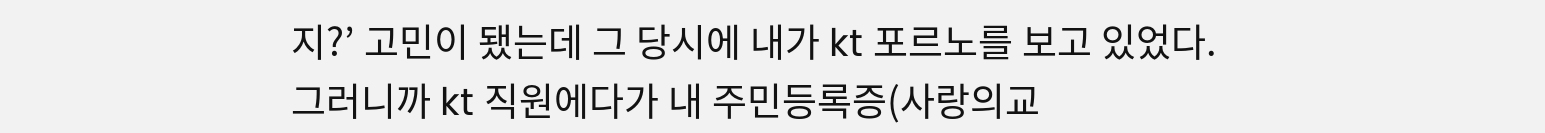지?’ 고민이 됐는데 그 당시에 내가 kt 포르노를 보고 있었다. 그러니까 kt 직원에다가 내 주민등록증(사랑의교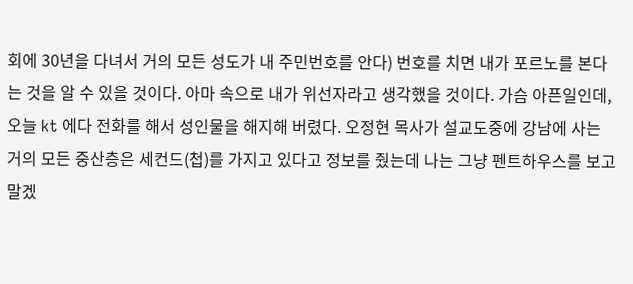회에 30년을 다녀서 거의 모든 성도가 내 주민번호를 안다) 번호를 치면 내가 포르노를 본다는 것을 알 수 있을 것이다. 아마 속으로 내가 위선자라고 생각했을 것이다. 가슴 아픈일인데, 오늘 kt 에다 전화를 해서 성인물을 해지해 버렸다. 오정현 목사가 설교도중에 강남에 사는 거의 모든 중산층은 세컨드(첩)를 가지고 있다고 정보를 줬는데 나는 그냥 펜트하우스를 보고 말겠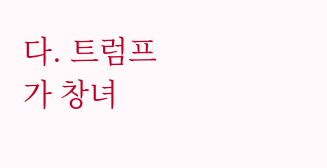다. 트럼프가 창녀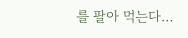를 팔아 먹는다…